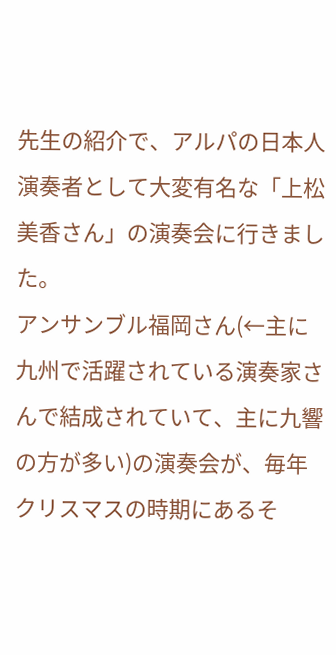先生の紹介で、アルパの日本人演奏者として大変有名な「上松美香さん」の演奏会に行きました。
アンサンブル福岡さん(←主に九州で活躍されている演奏家さんで結成されていて、主に九響の方が多い)の演奏会が、毎年クリスマスの時期にあるそ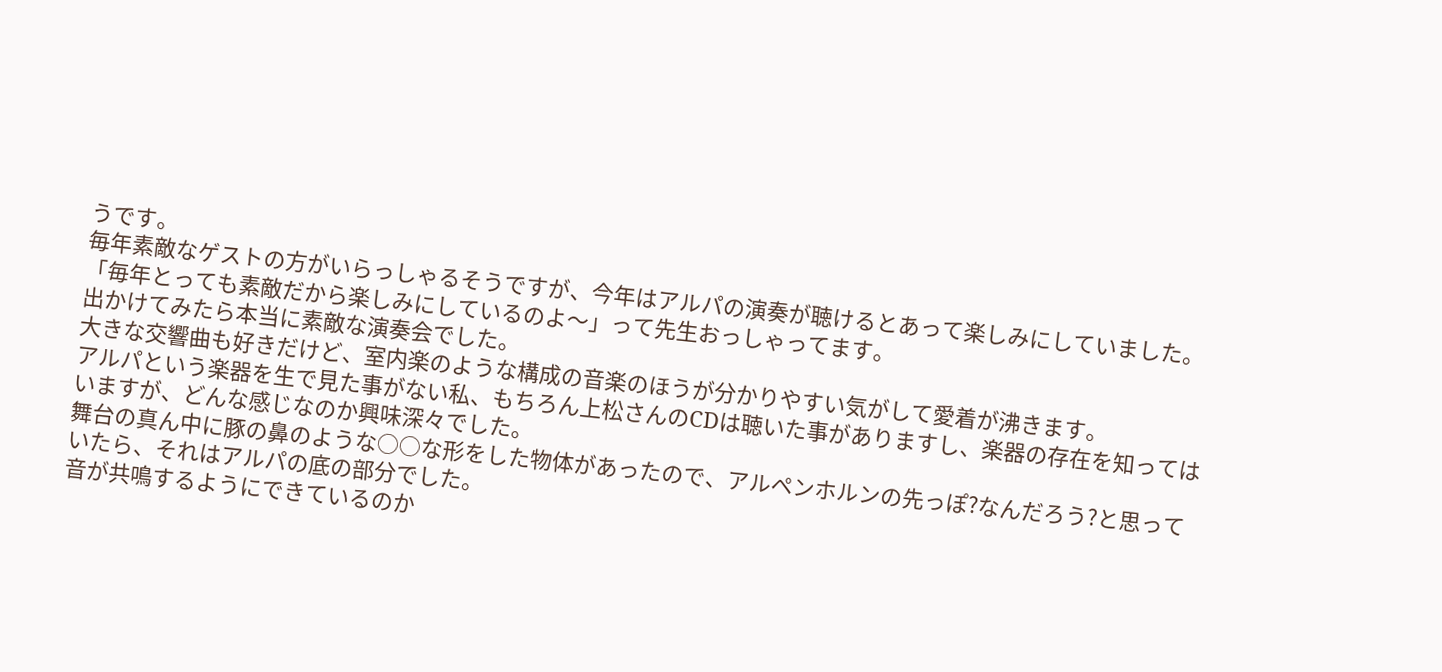うです。
毎年素敵なゲストの方がいらっしゃるそうですが、今年はアルパの演奏が聴けるとあって楽しみにしていました。
「毎年とっても素敵だから楽しみにしているのよ〜」って先生おっしゃってます。
出かけてみたら本当に素敵な演奏会でした。
大きな交響曲も好きだけど、室内楽のような構成の音楽のほうが分かりやすい気がして愛着が沸きます。
アルパという楽器を生で見た事がない私、もちろん上松さんのCDは聴いた事がありますし、楽器の存在を知ってはいますが、どんな感じなのか興味深々でした。
舞台の真ん中に豚の鼻のような○○な形をした物体があったので、アルペンホルンの先っぽ?なんだろう?と思っていたら、それはアルパの底の部分でした。
音が共鳴するようにできているのか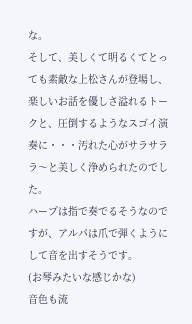な。
そして、美しくて明るくてとっても素敵な上松さんが登場し、楽しいお話を優しさ溢れるトークと、圧倒するようなスゴイ演奏に・・・汚れた心がサラサララ〜と美しく浄められたのでした。
ハープは指で奏でるそうなのですが、アルパは爪で弾くようにして音を出すそうです。
(お琴みたいな感じかな)
音色も流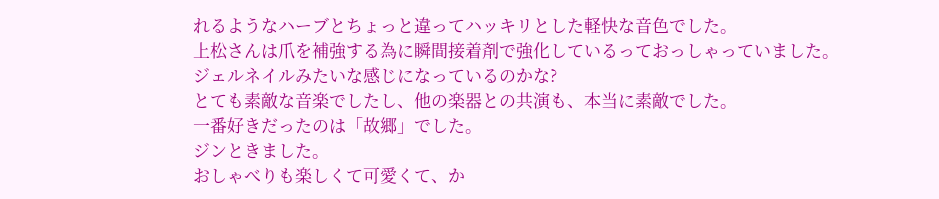れるようなハーブとちょっと違ってハッキリとした軽快な音色でした。
上松さんは爪を補強する為に瞬間接着剤で強化しているっておっしゃっていました。
ジェルネイルみたいな感じになっているのかな?
とても素敵な音楽でしたし、他の楽器との共演も、本当に素敵でした。
一番好きだったのは「故郷」でした。
ジンときました。
おしゃべりも楽しくて可愛くて、か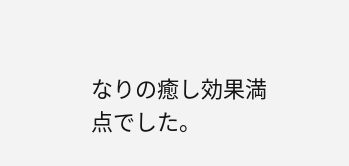なりの癒し効果満点でした。